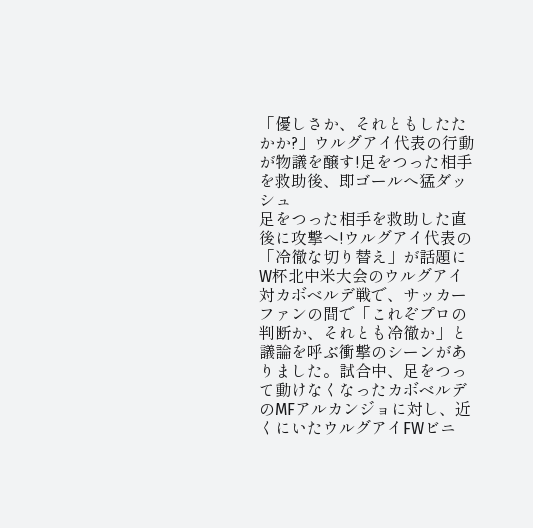「優しさか、それともしたたかか?」ウルグアイ代表の行動が物議を醸す!足をつった相手を救助後、即ゴールへ猛ダッシュ
足をつった相手を救助した直後に攻撃へ!ウルグアイ代表の「冷徹な切り替え」が話題に
W杯北中米大会のウルグアイ対カボベルデ戦で、サッカーファンの間で「これぞプロの判断か、それとも冷徹か」と議論を呼ぶ衝撃のシーンがありました。試合中、足をつって動けなくなったカボベルデのMFアルカンジョに対し、近くにいたウルグアイFWビニ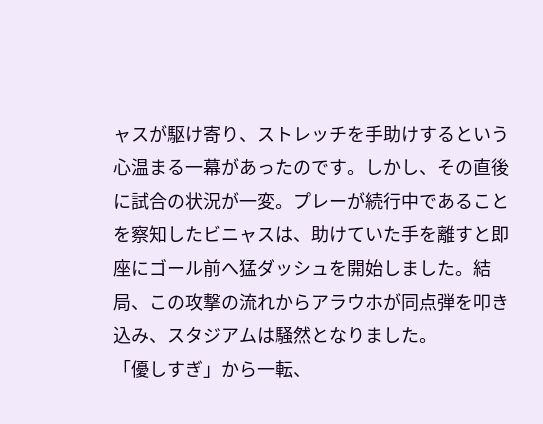ャスが駆け寄り、ストレッチを手助けするという心温まる一幕があったのです。しかし、その直後に試合の状況が一変。プレーが続行中であることを察知したビニャスは、助けていた手を離すと即座にゴール前へ猛ダッシュを開始しました。結局、この攻撃の流れからアラウホが同点弾を叩き込み、スタジアムは騒然となりました。
「優しすぎ」から一転、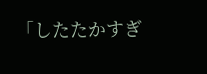「したたかすぎ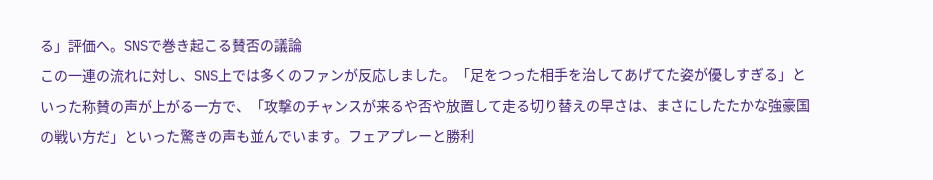る」評価へ。SNSで巻き起こる賛否の議論
この一連の流れに対し、SNS上では多くのファンが反応しました。「足をつった相手を治してあげてた姿が優しすぎる」といった称賛の声が上がる一方で、「攻撃のチャンスが来るや否や放置して走る切り替えの早さは、まさにしたたかな強豪国の戦い方だ」といった驚きの声も並んでいます。フェアプレーと勝利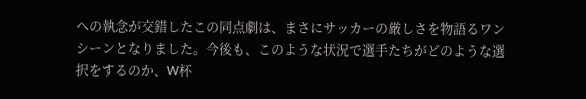への執念が交錯したこの同点劇は、まさにサッカーの厳しさを物語るワンシーンとなりました。今後も、このような状況で選手たちがどのような選択をするのか、W杯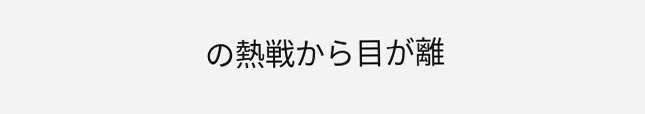の熱戦から目が離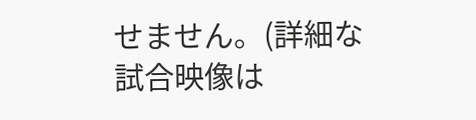せません。(詳細な試合映像は